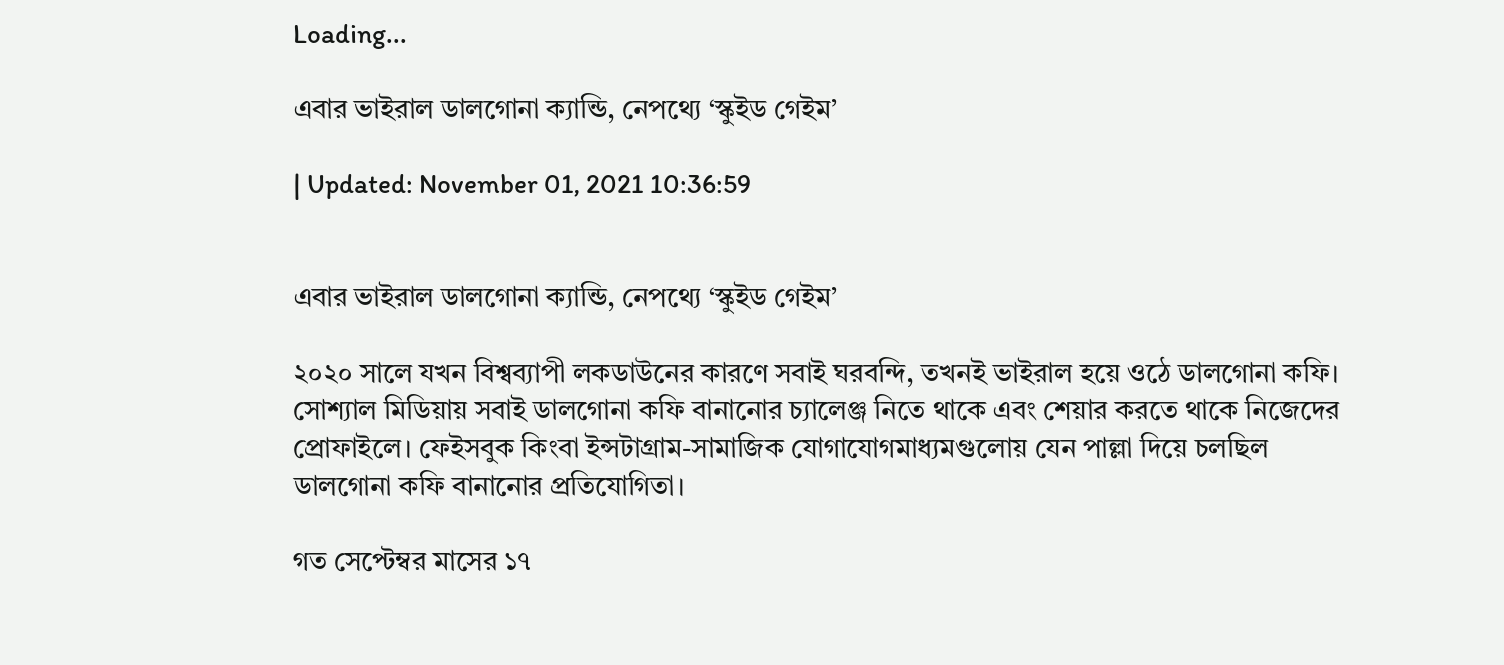Loading...

এবার ভাইরাল ডালগোনা ক্যান্ডি, নেপথ্যে ‘স্কুইড গেইম’

| Updated: November 01, 2021 10:36:59


এবার ভাইরাল ডালগোনা ক্যান্ডি, নেপথ্যে ‘স্কুইড গেইম’

২০২০ সালে যখন বিশ্বব্যাপী লকডাউনের কারণে সবাই ঘরবন্দি, তখনই ভাইরাল হয়ে ওঠে ডালগোনা কফি। সোশ্যাল মিডিয়ায় সবাই ডালগোনা কফি বানানোর চ্যালেঞ্জ নিতে থাকে এবং শেয়ার করতে থাকে নিজেদের প্রোফাইলে। ফেইসবুক কিংবা ইন্সটাগ্রাম-সামাজিক যোগাযোগমাধ্যমগুলোয় যেন পাল্লা দিয়ে চলছিল ডালগোনা কফি বানানোর প্রতিযোগিতা।

গত সেপ্টেম্বর মাসের ১৭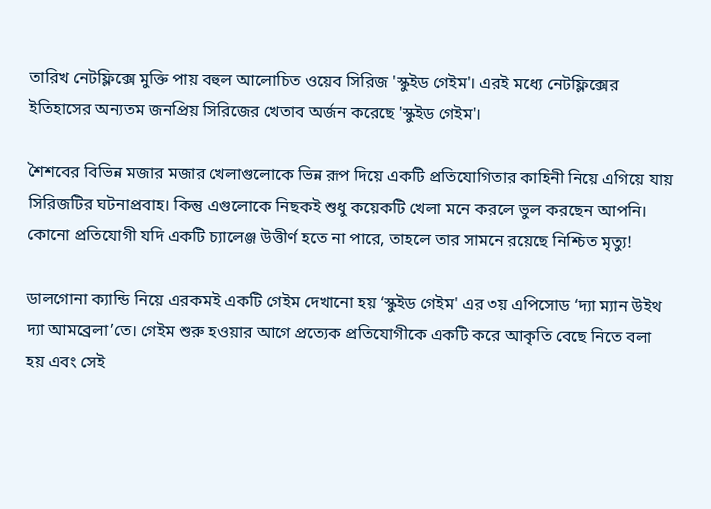তারিখ নেটফ্লিক্সে মুক্তি পায় বহুল আলোচিত ওয়েব সিরিজ 'স্কুইড গেইম'। এরই মধ্যে নেটফ্লিক্সের ইতিহাসের অন্যতম জনপ্রিয় সিরিজের খেতাব অর্জন করেছে 'স্কুইড গেইম'।

শৈশবের বিভিন্ন মজার মজার খেলাগুলোকে ভিন্ন রূপ দিয়ে একটি প্রতিযোগিতার কাহিনী নিয়ে এগিয়ে যায় সিরিজটির ঘটনাপ্রবাহ। কিন্তু এগুলোকে নিছকই শুধু কয়েকটি খেলা মনে করলে ভুল করছেন আপনি। কোনো প্রতিযোগী যদি একটি চ্যালেঞ্জ উত্তীর্ণ হতে না পারে, তাহলে তার সামনে রয়েছে নিশ্চিত মৃত্যু!

ডালগোনা ক্যান্ডি নিয়ে এরকমই একটি গেইম দেখানো হয় ‘স্কুইড গেইম' এর ৩য় এপিসোড ‘দ্যা ম্যান উইথ দ্যা আমব্রেলা’তে। গেইম শুরু হওয়ার আগে প্রত্যেক প্রতিযোগীকে একটি করে আকৃতি বেছে নিতে বলা হয় এবং সেই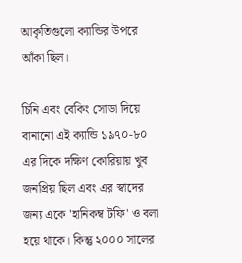আকৃতিগুলো ক্যান্ডির উপরে আঁকা ছিল।

চিনি এবং বেকিং সোডা দিয়ে বানানো এই ক্যান্ডি ১৯৭০-৮০ এর দিকে দক্ষিণ কোরিয়ায় খুব জনপ্রিয় ছিল এবং এর স্বাদের জন্য একে 'হানিকম্ব টফি' ও বলা হয়ে থাকে। কিন্তু ২০০০ সালের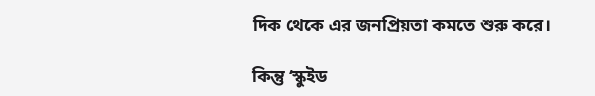দিক থেকে এর জনপ্রিয়তা কমতে শুরু করে।

কিন্তু ‘স্কুইড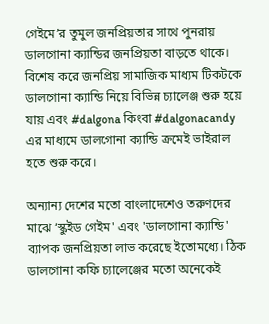গেইমে’র তুমুল জনপ্রিয়তার সাথে পুনরায় ডালগোনা ক্যান্ডির জনপ্রিয়তা বাড়তে থাকে। বিশেষ করে জনপ্রিয় সামাজিক মাধ্যম টিকটকে ডালগোনা ক্যান্ডি নিয়ে বিভিন্ন চ্যালেঞ্জ শুরু হয়ে যায় এবং #dalgona কিংবা #dalgonacandy এর মাধ্যমে ডালগোনা ক্যান্ডি ক্রমেই ভাইরাল হতে শুরু করে।

অন্যান্য দেশের মতো বাংলাদেশেও তরুণদের মাঝে ‘স্কুইড গেইম' এবং 'ডালগোনা ক্যান্ডি' ব্যাপক জনপ্রিয়তা লাভ করেছে ইতোমধ্যে। ঠিক ডালগোনা কফি চ্যালেঞ্জের মতো অনেকেই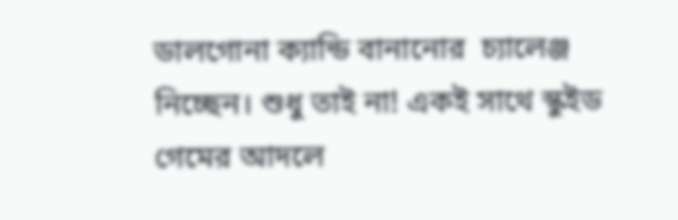ডালগোনা ক্যান্ডি বানানোর  চ্যালেঞ্জ নিচ্ছেন। শুধু তাই না! একই সাথে স্কুইড গেমের আদলে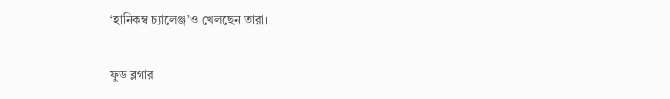‘হানিকম্ব চ্যালেঞ্জ’ও খেলছেন তারা।

ফুড ব্লগার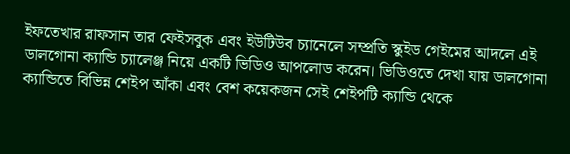ইফতেখার রাফসান তার ফেইসবুক এবং ইউটিউব চ্যানেলে সম্প্রতি স্কুইড গেইমের আদলে এই ডালগোনা ক্যান্ডি চ্যালেঞ্জ নিয়ে একটি ভিডিও আপলোড করেন। ভিডিওতে দেখা যায় ডালগোনা ক্যান্ডিতে বিভিন্ন শেইপ আঁকা এবং বেশ কয়েকজন সেই শেইপটি ক্যান্ডি থেকে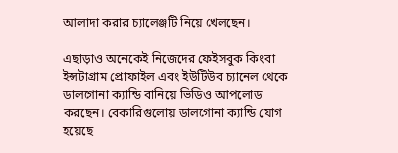আলাদা করার চ্যালেঞ্জটি নিয়ে খেলছেন।

এছাড়াও অনেকেই নিজেদের ফেইসবুক কিংবা ইন্সটাগ্রাম প্রোফাইল এবং ইউটিউব চ্যানেল থেকে ডালগোনা ক্যান্ডি বানিয়ে ভিডিও আপলোড করছেন। বেকারিগুলোয় ডালগোনা ক্যান্ডি যোগ হয়েছে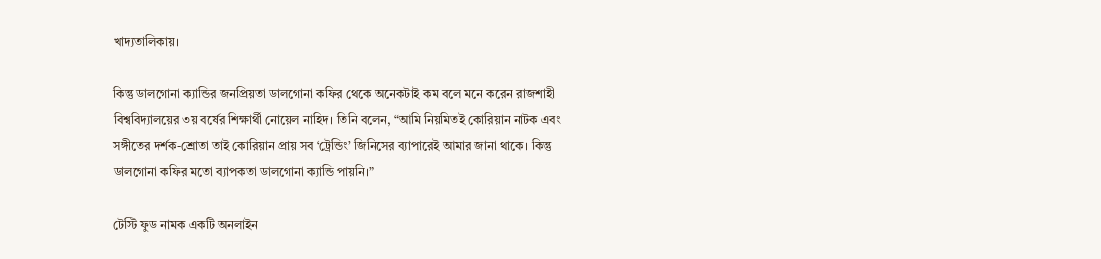খাদ্যতালিকায়।

কিন্তু ডালগোনা ক্যান্ডির জনপ্রিয়তা ডালগোনা কফির থেকে অনেকটাই কম বলে মনে করেন রাজশাহী বিশ্ববিদ্যালয়ের ৩য় বর্ষের শিক্ষার্থী নোয়েল নাহিদ। তিনি বলেন, “আমি নিয়মিতই কোরিয়ান নাটক এবং সঙ্গীতের দর্শক-শ্রোতা তাই কোরিয়ান প্রায় সব ‘ট্রেন্ডিং’ জিনিসের ব্যাপারেই আমার জানা থাকে। কিন্তু ডালগোনা কফির মতো ব্যাপকতা ডালগোনা ক্যান্ডি পায়নি।”

টেস্টি ফুড নামক একটি অনলাইন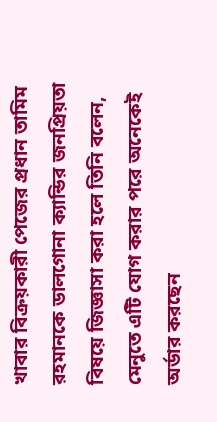খাবার বিক্রয়কারী পেজের প্রধান তামিম রহমানকে ডালগোনা ক্যান্ডির জনপ্রিয়তা বিষয়ে জিজ্ঞাসা করা হলে তিনি বলেন, মেনুতে এটি যোগ করার পরে অনেকেই অর্ডার করছেন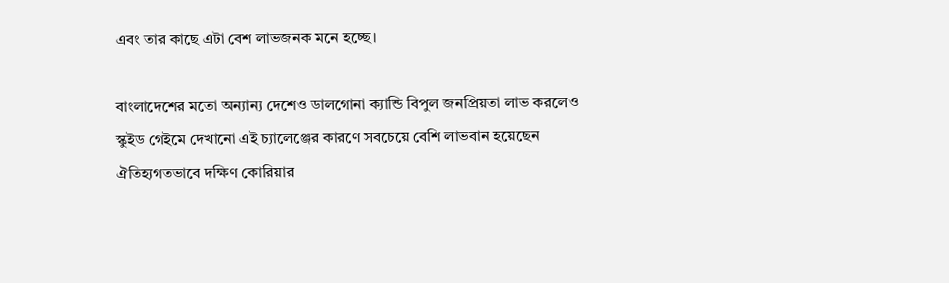এবং তার কাছে এটা বেশ লাভজনক মনে হচ্ছে।

বাংলাদেশের মতো অন্যান্য দেশেও ডালগোনা ক্যান্ডি বিপুল জনপ্রিয়তা লাভ করলেও স্কুইড গেইমে দেখানো এই চ্যালেঞ্জের কারণে সবচেয়ে বেশি লাভবান হয়েছেন ঐতিহ্যগতভাবে দক্ষিণ কোরিয়ার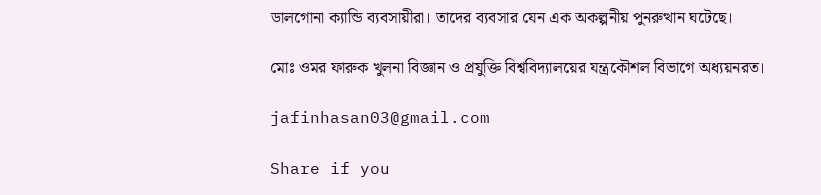ডালগোনা ক্যান্ডি ব্যবসায়ীরা। তাদের ব্যবসার যেন এক অকল্পনীয় পুনরুত্থান ঘটেছে।

মোঃ ওমর ফারুক খুলনা বিজ্ঞান ও প্রযুক্তি বিশ্ববিদ্যালয়ের যন্ত্রকৌশল বিভাগে অধ্যয়নরত।

jafinhasan03@gmail.com

Share if you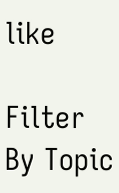like

Filter By Topic